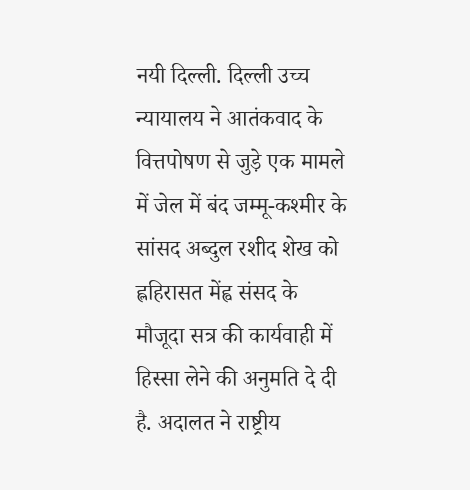नयी दिल्ली. दिल्ली उच्च न्यायालय ने आतंकवाद के वित्तपोषण से जुड़े एक मामले में जेल में बंद जम्मू-कश्मीर के सांसद अब्दुल रशीद शेख को ह्लहिरासत मेंह्व संसद के मौजूदा सत्र की कार्यवाही में हिस्सा लेने की अनुमति दे दी है. अदालत ने राष्ट्रीय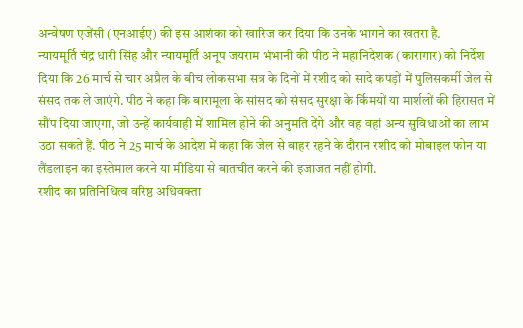अन्वेषण एजेंसी (एनआईए) की इस आशंका को खारिज कर दिया कि उनके भागने का खतरा है.
न्यायमूर्ति चंद्र धारी सिंह और न्यायमूर्ति अनूप जयराम भंभानी की पीठ ने महानिदेशक (कारागार) को निर्देश दिया कि 26 मार्च से चार अप्रैल के बीच लोकसभा सत्र के दिनों में रशीद को सादे कपड़ों में पुलिसकर्मी जेल से संसद तक ले जाएंगे. पीठ ने कहा कि बारामूला के सांसद को संसद सुरक्षा के र्किमयों या मार्शलों की हिरासत में सौंप दिया जाएगा, जो उन्हें कार्यवाही में शामिल होने की अनुमति देंगे और वह वहां अन्य सुविधाओं का लाभ उठा सकते हैं. पीठ ने 25 मार्च के आदेश में कहा कि जेल से बाहर रहने के दौरान रशीद को मोबाइल फोन या लैंडलाइन का इस्तेमाल करने या मीडिया से बातचीत करने की इजाजत नहीं होगी.
रशीद का प्रतिनिधित्व वरिष्ठ अधिवक्ता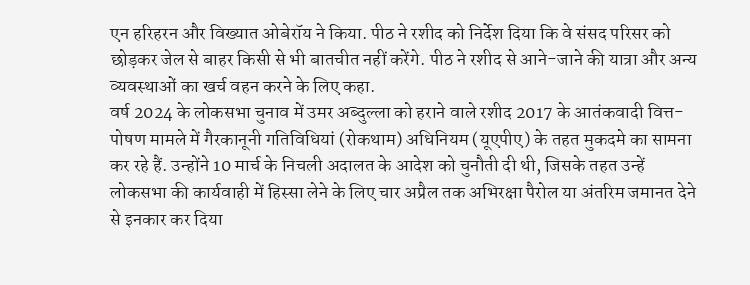एन हरिहरन और विख्यात ओबेरॉय ने किया. पीठ ने रशीद को निर्देश दिया कि वे संसद परिसर को छोड़कर जेल से बाहर किसी से भी बातचीत नहीं करेंगे. पीठ ने रशीद से आने-जाने की यात्रा और अन्य व्यवस्थाओं का खर्च वहन करने के लिए कहा.
वर्ष 2024 के लोकसभा चुनाव में उमर अब्दुल्ला को हराने वाले रशीद 2017 के आतंकवादी वित्त-पोषण मामले में गैरकानूनी गतिविधियां (रोकथाम) अधिनियम (यूएपीए) के तहत मुकदमे का सामना कर रहे हैं. उन्होंने 10 मार्च के निचली अदालत के आदेश को चुनौती दी थी, जिसके तहत उन्हें लोकसभा की कार्यवाही में हिस्सा लेने के लिए चार अप्रैल तक अभिरक्षा पैरोल या अंतरिम जमानत देने से इनकार कर दिया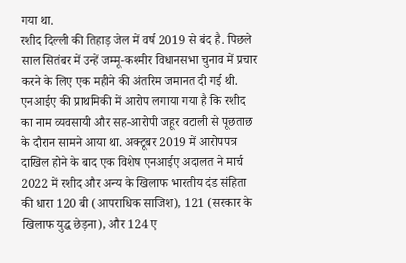गया था.
रशीद दिल्ली की तिहाड़ जेल में वर्ष 2019 से बंद है. पिछले साल सितंबर में उन्हें जम्मू-कश्मीर विधानसभा चुनाव में प्रचार करने के लिए एक महीने की अंतरिम जमानत दी गई थी. एनआईए की प्राथमिकी में आरोप लगाया गया है कि रशीद का नाम व्यवसायी और सह-आरोपी जहूर वटाली से पूछताछ के दौरान सामने आया था. अक्टूबर 2019 में आरोपपत्र दाखिल होने के बाद एक विशेष एनआईए अदालत ने मार्च 2022 में रशीद और अन्य के खिलाफ भारतीय दंड संहिता की धारा 120 बी (आपराधिक साजिश), 121 (सरकार के खिलाफ युद्ध छेड़ना), और 124 ए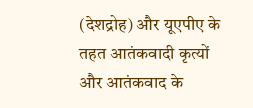(देशद्रोह) और यूएपीए के तहत आतंकवादी कृत्यों और आतंकवाद के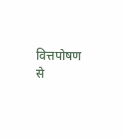वित्तपोषण से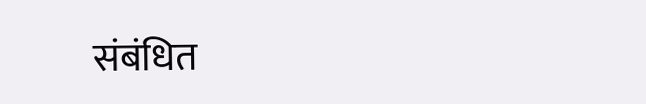संबंधित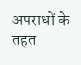अपराधों के तहत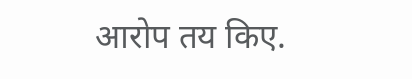आरोप तय किए.